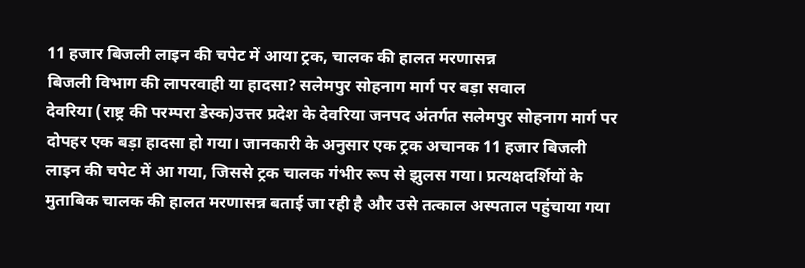11 हजार बिजली लाइन की चपेट में आया ट्रक, चालक की हालत मरणासन्न
बिजली विभाग की लापरवाही या हादसा? सलेमपुर सोहनाग मार्ग पर बड़ा सवाल
देवरिया (राष्ट्र की परम्परा डेस्क)उत्तर प्रदेश के देवरिया जनपद अंतर्गत सलेमपुर सोहनाग मार्ग पर दोपहर एक बड़ा हादसा हो गया। जानकारी के अनुसार एक ट्रक अचानक 11 हजार बिजली लाइन की चपेट में आ गया, जिससे ट्रक चालक गंभीर रूप से झुलस गया। प्रत्यक्षदर्शियों के मुताबिक चालक की हालत मरणासन्न बताई जा रही है और उसे तत्काल अस्पताल पहुंचाया गया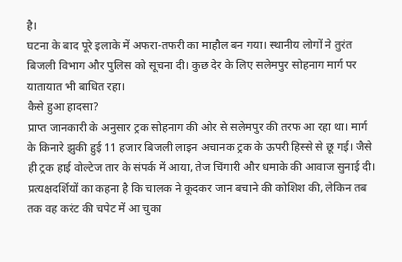है।
घटना के बाद पूरे इलाके में अफरा-तफरी का माहौल बन गया। स्थानीय लोगों ने तुरंत बिजली विभाग और पुलिस को सूचना दी। कुछ देर के लिए सलेमपुर सोहनाग मार्ग पर यातायात भी बाधित रहा।
कैसे हुआ हादसा?
प्राप्त जानकारी के अनुसार ट्रक सोहनाग की ओर से सलेमपुर की तरफ आ रहा था। मार्ग के किनारे झुकी हुई 11 हजार बिजली लाइन अचानक ट्रक के ऊपरी हिस्से से छू गई। जैसे ही ट्रक हाई वोल्टेज तार के संपर्क में आया, तेज चिंगारी और धमाके की आवाज सुनाई दी।
प्रत्यक्षदर्शियों का कहना है कि चालक ने कूदकर जान बचाने की कोशिश की, लेकिन तब तक वह करंट की चपेट में आ चुका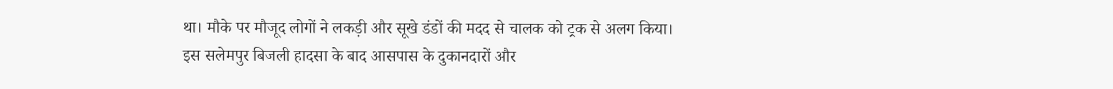था। मौके पर मौजूद लोगों ने लकड़ी और सूखे डंडों की मदद से चालक को ट्रक से अलग किया।
इस सलेमपुर बिजली हादसा के बाद आसपास के दुकानदारों और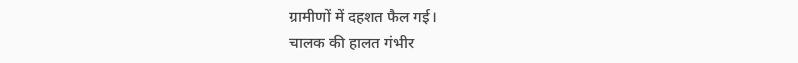ग्रामीणों में दहशत फैल गई।
चालक की हालत गंभीर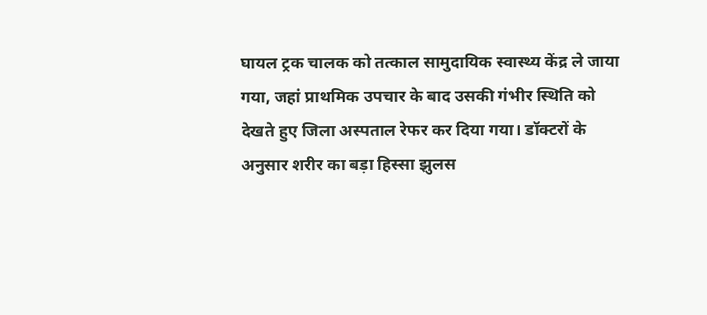घायल ट्रक चालक को तत्काल सामुदायिक स्वास्थ्य केंद्र ले जाया गया, जहां प्राथमिक उपचार के बाद उसकी गंभीर स्थिति को देखते हुए जिला अस्पताल रेफर कर दिया गया। डॉक्टरों के अनुसार शरीर का बड़ा हिस्सा झुलस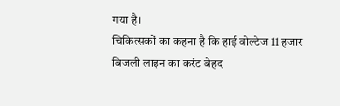गया है।
चिकित्सकों का कहना है कि हाई वोल्टेज 11 हजार बिजली लाइन का करंट बेहद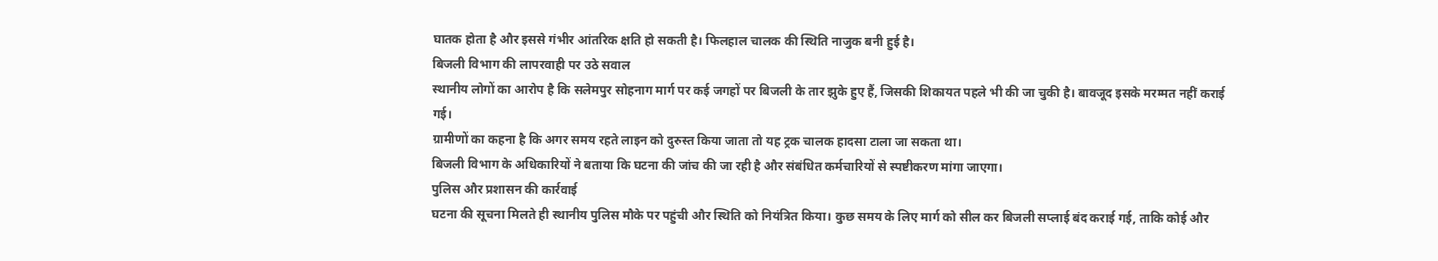घातक होता है और इससे गंभीर आंतरिक क्षति हो सकती है। फिलहाल चालक की स्थिति नाजुक बनी हुई है।
बिजली विभाग की लापरवाही पर उठे सवाल
स्थानीय लोगों का आरोप है कि सलेमपुर सोहनाग मार्ग पर कई जगहों पर बिजली के तार झुके हुए हैं, जिसकी शिकायत पहले भी की जा चुकी है। बावजूद इसके मरम्मत नहीं कराई गई।
ग्रामीणों का कहना है कि अगर समय रहते लाइन को दुरुस्त किया जाता तो यह ट्रक चालक हादसा टाला जा सकता था।
बिजली विभाग के अधिकारियों ने बताया कि घटना की जांच की जा रही है और संबंधित कर्मचारियों से स्पष्टीकरण मांगा जाएगा।
पुलिस और प्रशासन की कार्रवाई
घटना की सूचना मिलते ही स्थानीय पुलिस मौके पर पहुंची और स्थिति को नियंत्रित किया। कुछ समय के लिए मार्ग को सील कर बिजली सप्लाई बंद कराई गई, ताकि कोई और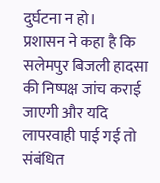दुर्घटना न हो।
प्रशासन ने कहा है कि सलेमपुर बिजली हादसा की निष्पक्ष जांच कराई जाएगी और यदि लापरवाही पाई गई तो संबंधित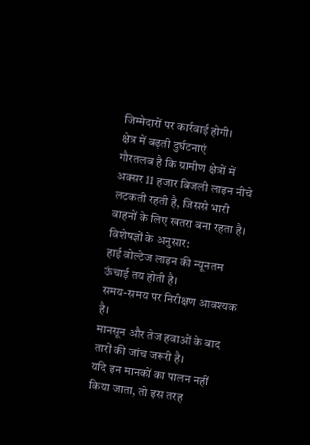जिम्मेदारों पर कार्रवाई होगी।
क्षेत्र में बढ़ती दुर्घटनाएं
गौरतलब है कि ग्रामीण क्षेत्रों में अक्सर 11 हजार बिजली लाइन नीचे लटकती रहती है, जिससे भारी वाहनों के लिए खतरा बना रहता है।
विशेषज्ञों के अनुसार:
हाई वोल्टेज लाइन की न्यूनतम ऊंचाई तय होती है।
समय-समय पर निरीक्षण आवश्यक है।
मानसून और तेज हवाओं के बाद तारों की जांच जरूरी है।
यदि इन मानकों का पालन नहीं किया जाता, तो इस तरह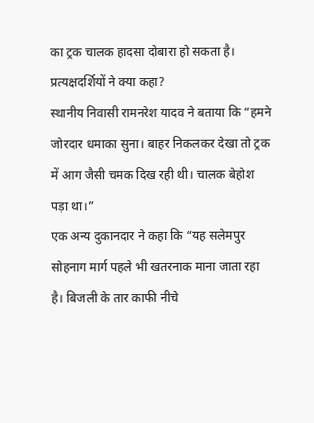का ट्रक चालक हादसा दोबारा हो सकता है।
प्रत्यक्षदर्शियों ने क्या कहा?
स्थानीय निवासी रामनरेश यादव ने बताया कि “हमने जोरदार धमाका सुना। बाहर निकलकर देखा तो ट्रक में आग जैसी चमक दिख रही थी। चालक बेहोश पड़ा था।”
एक अन्य दुकानदार ने कहा कि “यह सलेमपुर सोहनाग मार्ग पहले भी खतरनाक माना जाता रहा है। बिजली के तार काफी नीचे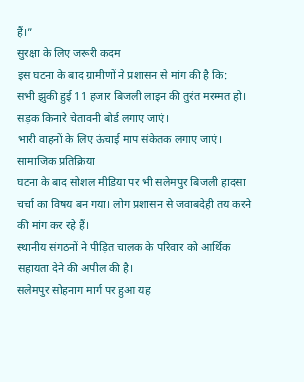हैं।”
सुरक्षा के लिए जरूरी कदम
इस घटना के बाद ग्रामीणों ने प्रशासन से मांग की है कि:
सभी झुकी हुई 11 हजार बिजली लाइन की तुरंत मरम्मत हो।
सड़क किनारे चेतावनी बोर्ड लगाए जाएं।
भारी वाहनों के लिए ऊंचाई माप संकेतक लगाए जाएं।
सामाजिक प्रतिक्रिया
घटना के बाद सोशल मीडिया पर भी सलेमपुर बिजली हादसा चर्चा का विषय बन गया। लोग प्रशासन से जवाबदेही तय करने की मांग कर रहे हैं।
स्थानीय संगठनों ने पीड़ित चालक के परिवार को आर्थिक सहायता देने की अपील की है।
सलेमपुर सोहनाग मार्ग पर हुआ यह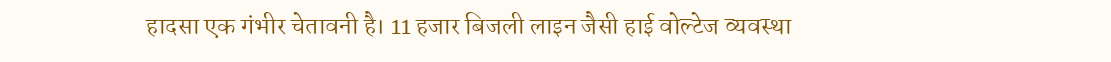हादसा एक गंभीर चेतावनी है। 11 हजार बिजली लाइन जैसी हाई वोल्टेज व्यवस्था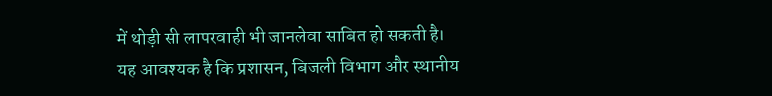में थोड़ी सी लापरवाही भी जानलेवा साबित हो सकती है।
यह आवश्यक है कि प्रशासन, बिजली विभाग और स्थानीय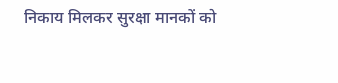निकाय मिलकर सुरक्षा मानकों को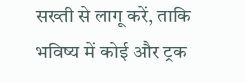सख्ती से लागू करें, ताकि भविष्य में कोई और ट्रक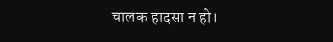चालक हादसा न हो।